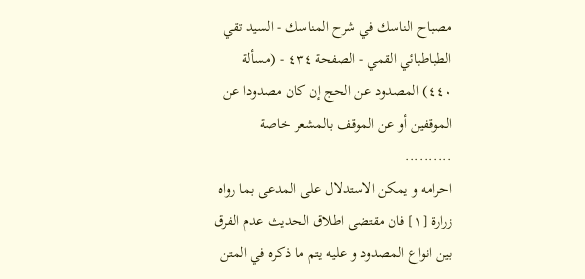مصباح الناسك في شرح المناسك - السيد تقي الطباطبائي القمي - الصفحة ٤٣٤ - (مسألة ٤٤٠) المصدود عن الحج إن كان مصدودا عن الموقفين أو عن الموقف بالمشعر خاصة
..........
احرامه و يمكن الاستدلال على المدعى بما رواه زرارة [١] فان مقتضى اطلاق الحديث عدم الفرق بين انواع المصدود و عليه يتم ما ذكره في المتن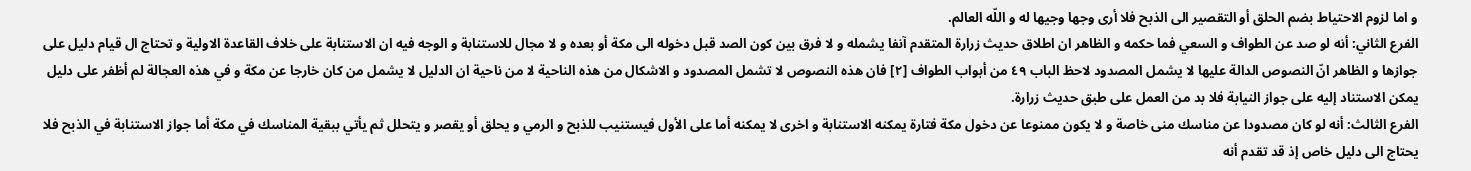و اما لزوم الاحتياط بضم الحلق أو التقصير الى الذبح فلا أرى وجها وجيها له و اللّه العالم.
الفرع الثاني: أنه لو صد عن الطواف و السعي فما حكمه و الظاهر ان اطلاق حديث زرارة المتقدم آنفا يشمله و لا فرق بين كون الصد قبل دخوله الى مكة أو بعده و لا مجال للاستنابة و الوجه فيه ان الاستنابة على خلاف القاعدة الاولية و تحتاج ال قيام دليل على جوازها و الظاهر انّ النصوص الدالة عليها لا يشمل المصدود لاحظ الباب ٤٩ من أبواب الطواف [٢] فان هذه النصوص لا تشمل المصدود و الاشكال من هذه الناحية لا من ناحية ان الدليل لا يشمل من كان خارجا عن مكة و في هذه العجالة لم أظفر على دليل يمكن الاستناد إليه على جواز النيابة فلا بد من العمل على طبق حديث زرارة.
الفرع الثالث: أنه لو كان مصدودا عن مناسك منى خاصة و لا يكون ممنوعا عن دخول مكة فتارة يمكنه الاستنابة و اخرى لا يمكنه أما على الأول فيستنيب للذبح و الرمي و يحلق أو يقصر و يتحلل ثم يأتي ببقية المناسك في مكة أما جواز الاستنابة في الذبح فلا يحتاج الى دليل خاص إذ قد تقدم أنه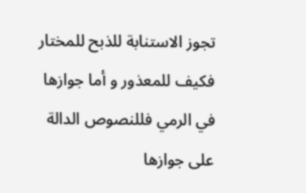تجوز الاستنابة للذبح للمختار فكيف للمعذور و أما جوازها في الرمي فللنصوص الدالة على جوازها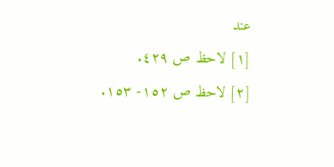عند
[١] لاحظ ص ٤٢٩.
[٢] لاحظ ص ١٥٢- ١٥٣.